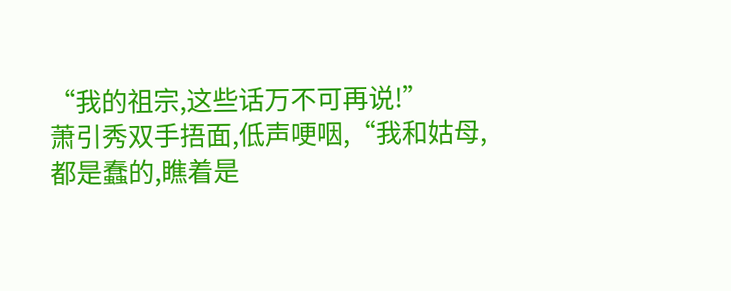“我的祖宗,这些话万不可再说!”
萧引秀双手捂面,低声哽咽,“我和姑母,都是蠢的,瞧着是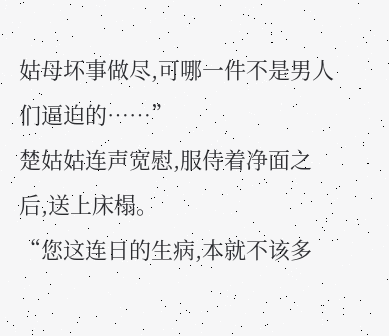姑母坏事做尽,可哪一件不是男人们逼迫的……”
楚姑姑连声宽慰,服侍着净面之后,送上床榻。
“您这连日的生病,本就不该多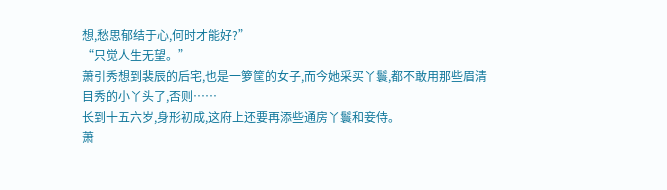想,愁思郁结于心,何时才能好?”
“只觉人生无望。”
萧引秀想到裴辰的后宅,也是一箩筐的女子,而今她采买丫鬟,都不敢用那些眉清目秀的小丫头了,否则……
长到十五六岁,身形初成,这府上还要再添些通房丫鬟和妾侍。
萧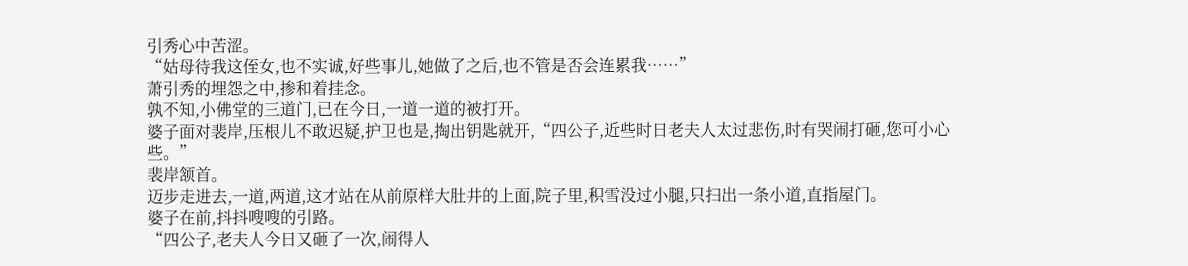引秀心中苦涩。
“姑母待我这侄女,也不实诚,好些事儿,她做了之后,也不管是否会连累我……”
萧引秀的埋怨之中,掺和着挂念。
孰不知,小佛堂的三道门,已在今日,一道一道的被打开。
婆子面对裴岸,压根儿不敢迟疑,护卫也是,掏出钥匙就开,“四公子,近些时日老夫人太过悲伤,时有哭闹打砸,您可小心些。”
裴岸颔首。
迈步走进去,一道,两道,这才站在从前原样大肚井的上面,院子里,积雪没过小腿,只扫出一条小道,直指屋门。
婆子在前,抖抖嗖嗖的引路。
“四公子,老夫人今日又砸了一次,闹得人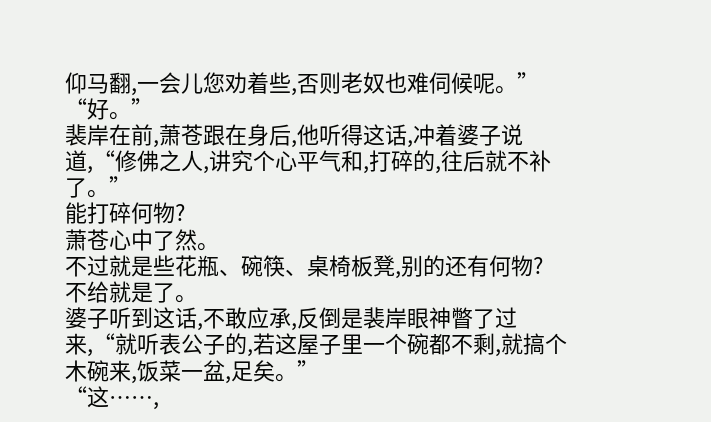仰马翻,一会儿您劝着些,否则老奴也难伺候呢。”
“好。”
裴岸在前,萧苍跟在身后,他听得这话,冲着婆子说道,“修佛之人,讲究个心平气和,打碎的,往后就不补了。”
能打碎何物?
萧苍心中了然。
不过就是些花瓶、碗筷、桌椅板凳,别的还有何物?
不给就是了。
婆子听到这话,不敢应承,反倒是裴岸眼神瞥了过来,“就听表公子的,若这屋子里一个碗都不剩,就搞个木碗来,饭菜一盆,足矣。”
“这……,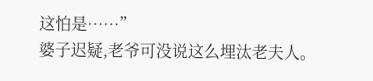这怕是……”
婆子迟疑,老爷可没说这么埋汰老夫人。